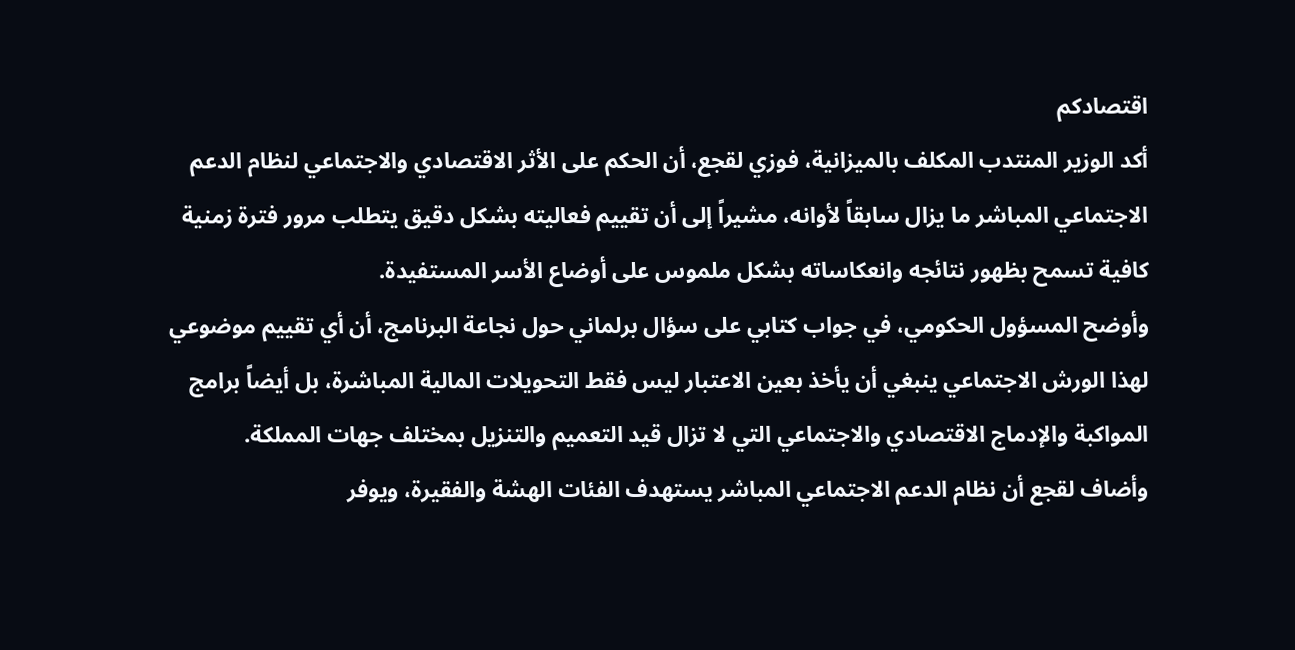اقتصادكم
أكد الوزير المنتدب المكلف بالميزانية، فوزي لقجع، أن الحكم على الأثر الاقتصادي والاجتماعي لنظام الدعم الاجتماعي المباشر ما يزال سابقاً لأوانه، مشيراً إلى أن تقييم فعاليته بشكل دقيق يتطلب مرور فترة زمنية كافية تسمح بظهور نتائجه وانعكاساته بشكل ملموس على أوضاع الأسر المستفيدة.
وأوضح المسؤول الحكومي، في جواب كتابي على سؤال برلماني حول نجاعة البرنامج، أن أي تقييم موضوعي لهذا الورش الاجتماعي ينبغي أن يأخذ بعين الاعتبار ليس فقط التحويلات المالية المباشرة، بل أيضاً برامج المواكبة والإدماج الاقتصادي والاجتماعي التي لا تزال قيد التعميم والتنزيل بمختلف جهات المملكة.
وأضاف لقجع أن نظام الدعم الاجتماعي المباشر يستهدف الفئات الهشة والفقيرة، ويوفر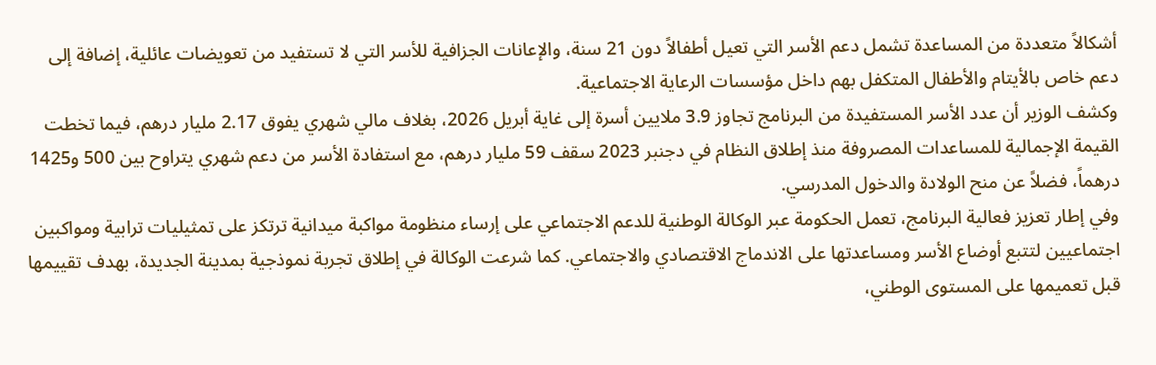أشكالاً متعددة من المساعدة تشمل دعم الأسر التي تعيل أطفالاً دون 21 سنة، والإعانات الجزافية للأسر التي لا تستفيد من تعويضات عائلية، إضافة إلى دعم خاص بالأيتام والأطفال المتكفل بهم داخل مؤسسات الرعاية الاجتماعية.
وكشف الوزير أن عدد الأسر المستفيدة من البرنامج تجاوز 3.9 ملايين أسرة إلى غاية أبريل 2026، بغلاف مالي شهري يفوق 2.17 مليار درهم، فيما تخطت القيمة الإجمالية للمساعدات المصروفة منذ إطلاق النظام في دجنبر 2023 سقف 59 مليار درهم، مع استفادة الأسر من دعم شهري يتراوح بين 500 و1425 درهماً، فضلاً عن منح الولادة والدخول المدرسي.
وفي إطار تعزيز فعالية البرنامج، تعمل الحكومة عبر الوكالة الوطنية للدعم الاجتماعي على إرساء منظومة مواكبة ميدانية ترتكز على تمثيليات ترابية ومواكبين اجتماعيين لتتبع أوضاع الأسر ومساعدتها على الاندماج الاقتصادي والاجتماعي. كما شرعت الوكالة في إطلاق تجربة نموذجية بمدينة الجديدة، بهدف تقييمها قبل تعميمها على المستوى الوطني،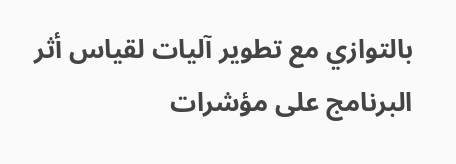بالتوازي مع تطوير آليات لقياس أثر البرنامج على مؤشرات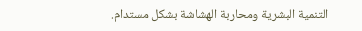التنمية البشرية ومحاربة الهشاشة بشكل مستدام.